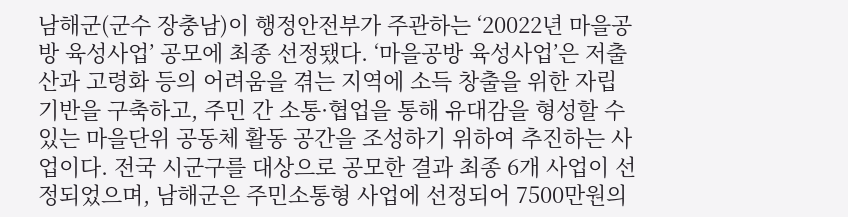남해군(군수 장충남)이 행정안전부가 주관하는 ‘20022년 마을공방 육성사업’ 공모에 최종 선정됐다. ‘마을공방 육성사업’은 저출산과 고령화 등의 어려움을 겪는 지역에 소득 창출을 위한 자립 기반을 구축하고, 주민 간 소통·협업을 통해 유대감을 형성할 수 있는 마을단위 공동체 활동 공간을 조성하기 위하여 추진하는 사업이다. 전국 시군구를 대상으로 공모한 결과 최종 6개 사업이 선정되었으며, 남해군은 주민소통형 사업에 선정되어 7500만원의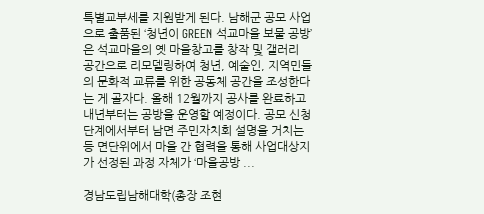특별교부세를 지원받게 된다. 남해군 공모 사업으로 출품된 ‘청년이 GREEN 석교마을 보물 공방’은 석교마을의 옛 마을창고를 창작 및 갤러리 공간으로 리모델링하여 청년, 예술인, 지역민들의 문화적 교류를 위한 공동체 공간을 조성한다는 게 골자다. 올해 12월까지 공사를 완료하고 내년부터는 공방을 운영할 예정이다. 공모 신청단계에서부터 남면 주민자치회 설명을 거치는 등 면단위에서 마을 간 협력을 통해 사업대상지가 선정된 과정 자체가 ‘마을공방 ...

경남도립남해대학(총장 조현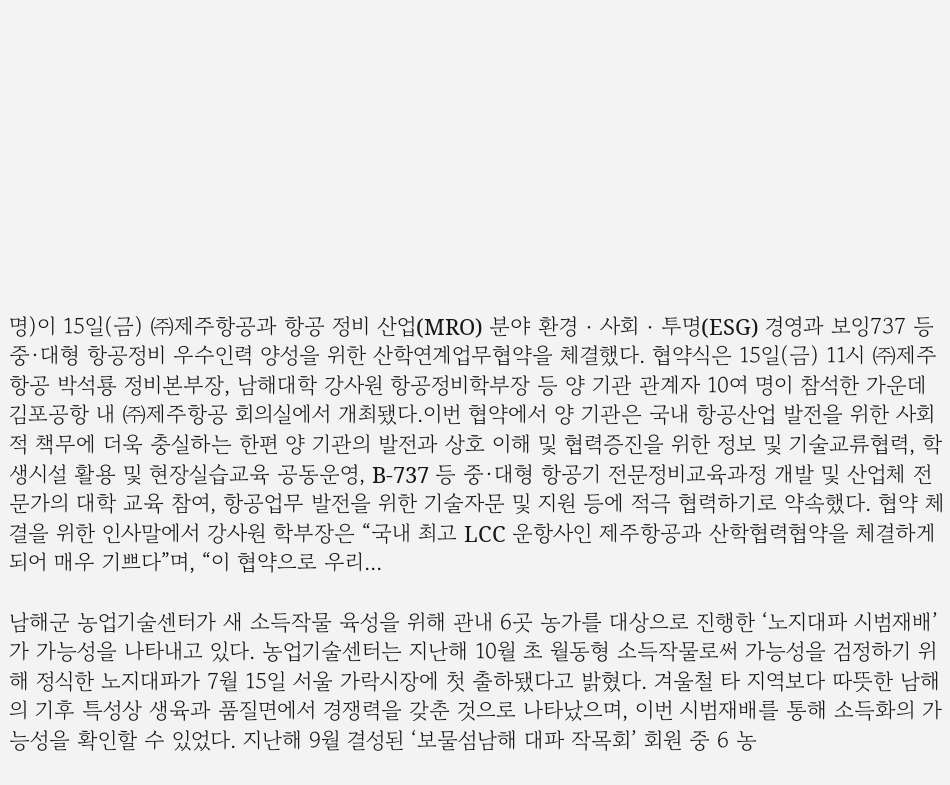명)이 15일(금) ㈜제주항공과 항공 정비 산업(MRO) 분야 환경‧사회‧투명(ESG) 경영과 보잉737 등 중·대형 항공정비 우수인력 양성을 위한 산학연계업무협약을 체결했다. 협약식은 15일(금) 11시 ㈜제주항공 박석룡 정비본부장, 남해대학 강사원 항공정비학부장 등 양 기관 관계자 10여 명이 참석한 가운데 김포공항 내 ㈜제주항공 회의실에서 개최됐다.이번 협약에서 양 기관은 국내 항공산업 발전을 위한 사회적 책무에 더욱 충실하는 한편 양 기관의 발전과 상호 이해 및 협력증진을 위한 정보 및 기술교류협력, 학생시설 활용 및 현장실습교육 공동운영, B-737 등 중·대형 항공기 전문정비교육과정 개발 및 산업체 전문가의 대학 교육 참여, 항공업무 발전을 위한 기술자문 및 지원 등에 적극 협력하기로 약속했다. 협약 체결을 위한 인사말에서 강사원 학부장은 “국내 최고 LCC 운항사인 제주항공과 산학협력협약을 체결하게 되어 매우 기쁘다”며, “이 협약으로 우리...

남해군 농업기술센터가 새 소득작물 육성을 위해 관내 6곳 농가를 대상으로 진행한 ‘노지대파 시범재배’가 가능성을 나타내고 있다. 농업기술센터는 지난해 10월 초 월동형 소득작물로써 가능성을 검정하기 위해 정식한 노지대파가 7월 15일 서울 가락시장에 첫 출하됐다고 밝혔다. 겨울철 타 지역보다 따뜻한 남해의 기후 특성상 생육과 품질면에서 경쟁력을 갖춘 것으로 나타났으며, 이번 시범재배를 통해 소득화의 가능성을 확인할 수 있었다. 지난해 9월 결성된 ‘보물섬남해 대파 작목회’ 회원 중 6 농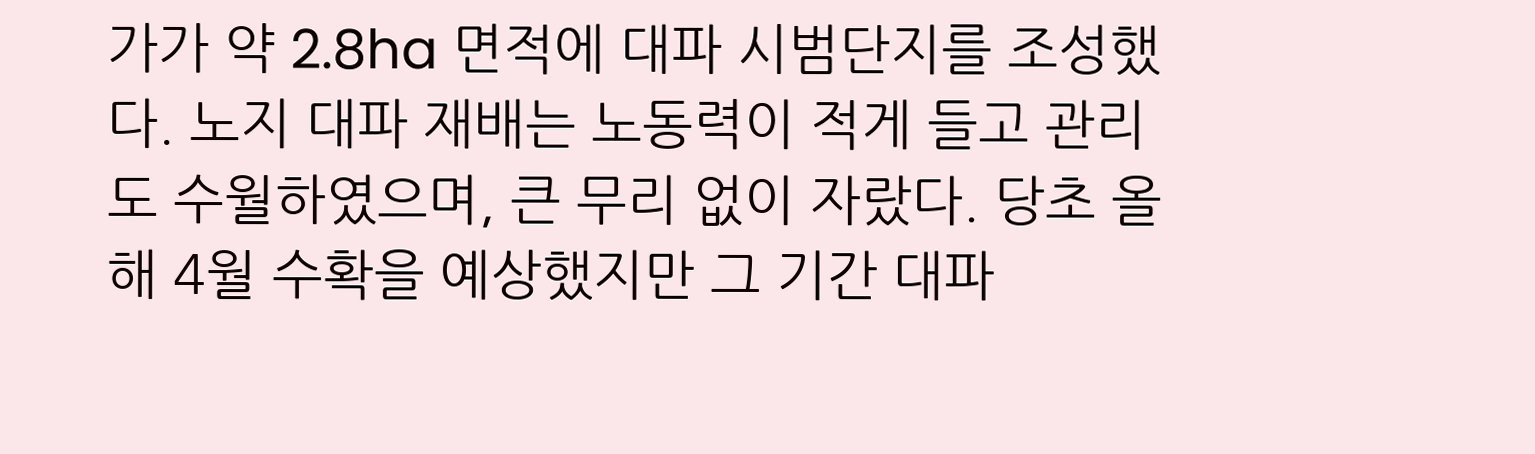가가 약 2.8ha 면적에 대파 시범단지를 조성했다. 노지 대파 재배는 노동력이 적게 들고 관리도 수월하였으며, 큰 무리 없이 자랐다. 당초 올해 4월 수확을 예상했지만 그 기간 대파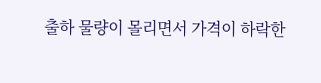출하 물량이 몰리면서 가격이 하락한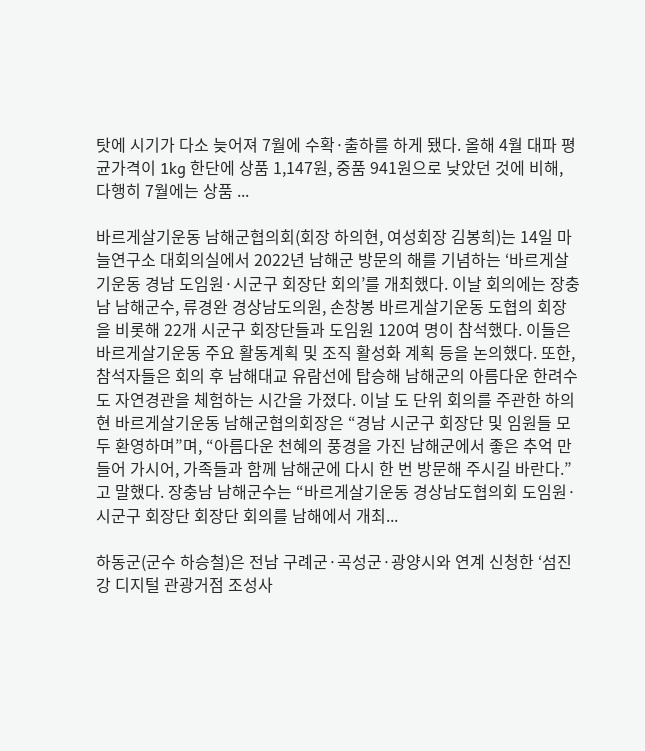탓에 시기가 다소 늦어져 7월에 수확·출하를 하게 됐다. 올해 4월 대파 평균가격이 1kg 한단에 상품 1,147원, 중품 941원으로 낮았던 것에 비해, 다행히 7월에는 상품 ...

바르게살기운동 남해군협의회(회장 하의현, 여성회장 김봉희)는 14일 마늘연구소 대회의실에서 2022년 남해군 방문의 해를 기념하는 ‘바르게살기운동 경남 도임원·시군구 회장단 회의’를 개최했다. 이날 회의에는 장충남 남해군수, 류경완 경상남도의원, 손창봉 바르게살기운동 도협의 회장을 비롯해 22개 시군구 회장단들과 도임원 120여 명이 참석했다. 이들은 바르게살기운동 주요 활동계획 및 조직 활성화 계획 등을 논의했다. 또한, 참석자들은 회의 후 남해대교 유람선에 탑승해 남해군의 아름다운 한려수도 자연경관을 체험하는 시간을 가졌다. 이날 도 단위 회의를 주관한 하의현 바르게살기운동 남해군협의회장은 “경남 시군구 회장단 및 임원들 모두 환영하며”며, “아름다운 천혜의 풍경을 가진 남해군에서 좋은 추억 만들어 가시어, 가족들과 함께 남해군에 다시 한 번 방문해 주시길 바란다.”고 말했다. 장충남 남해군수는 “바르게살기운동 경상남도협의회 도임원·시군구 회장단 회장단 회의를 남해에서 개최...

하동군(군수 하승철)은 전남 구례군·곡성군·광양시와 연계 신청한 ‘섬진강 디지털 관광거점 조성사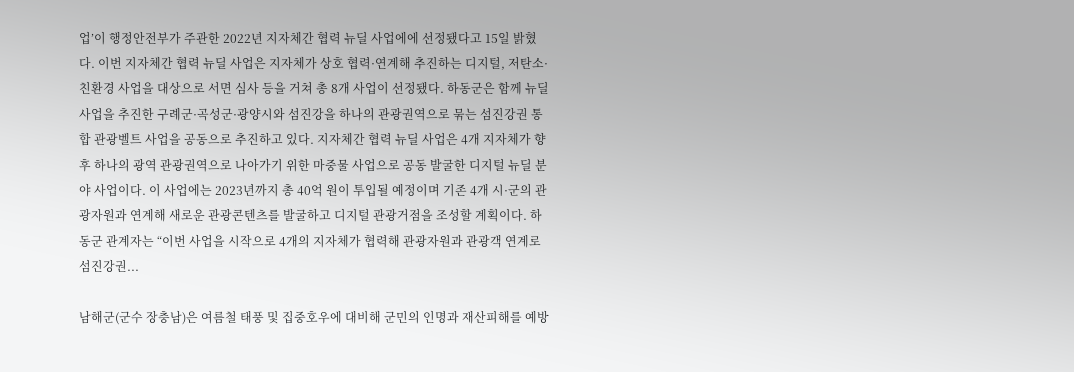업’이 행정안전부가 주관한 2022년 지자체간 협력 뉴딜 사업에에 선정됐다고 15일 밝혔다. 이번 지자체간 협력 뉴딜 사업은 지자체가 상호 협력·연계해 추진하는 디지털, 저탄소·친환경 사업을 대상으로 서면 심사 등을 거쳐 총 8개 사업이 선정됐다. 하동군은 함께 뉴딜 사업을 추진한 구례군·곡성군·광양시와 섬진강을 하나의 관광권역으로 묶는 섬진강권 통합 관광벨트 사업을 공동으로 추진하고 있다. 지자체간 협력 뉴딜 사업은 4개 지자체가 향후 하나의 광역 관광권역으로 나아가기 위한 마중물 사업으로 공동 발굴한 디지털 뉴딜 분야 사업이다. 이 사업에는 2023년까지 총 40억 원이 투입될 예정이며 기존 4개 시·군의 관광자원과 연계해 새로운 관광콘텐츠를 발굴하고 디지털 관광거점을 조성할 계획이다. 하동군 관계자는 “이번 사업을 시작으로 4개의 지자체가 협력해 관광자원과 관광객 연계로 섬진강권...

남해군(군수 장충남)은 여름철 태풍 및 집중호우에 대비해 군민의 인명과 재산피해를 예방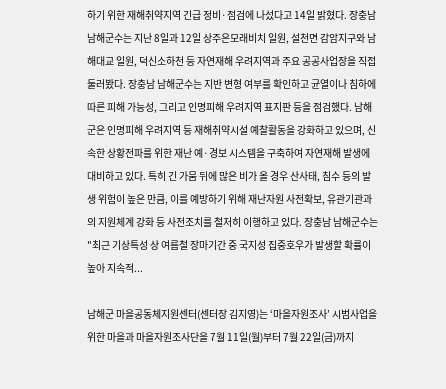하기 위한 재해취약지역 긴급 정비·점검에 나섰다고 14일 밝혔다. 장충남 남해군수는 지난 8일과 12일 상주은모래비치 일원, 설천면 감암지구와 남해대교 일원, 덕신소하천 등 자연재해 우려지역과 주요 공공사업장을 직접 둘러봤다. 장충남 남해군수는 지반 변형 여부를 확인하고 균열이나 침하에 따른 피해 가능성, 그리고 인명피해 우려지역 표지판 등을 점검했다. 남해군은 인명피해 우려지역 등 재해취약시설 예찰활동을 강화하고 있으며, 신속한 상황전파를 위한 재난 예·경보 시스템을 구축하여 자연재해 발생에 대비하고 있다. 특히 긴 가뭄 뒤에 많은 비가 올 경우 산사태, 침수 등의 발생 위험이 높은 만큼, 이를 예방하기 위해 재난자원 사전확보, 유관기관과의 지원체계 강화 등 사전조치를 철저히 이행하고 있다. 장충남 남해군수는 "최근 기상특성 상 여름철 장마기간 중 국지성 집중호우가 발생할 확률이 높아 지속적...

남해군 마을공동체지원센터(센터장 김지영)는 ‘마을자원조사’ 시범사업을 위한 마을과 마을자원조사단을 7월 11일(월)부터 7월 22일(금)까지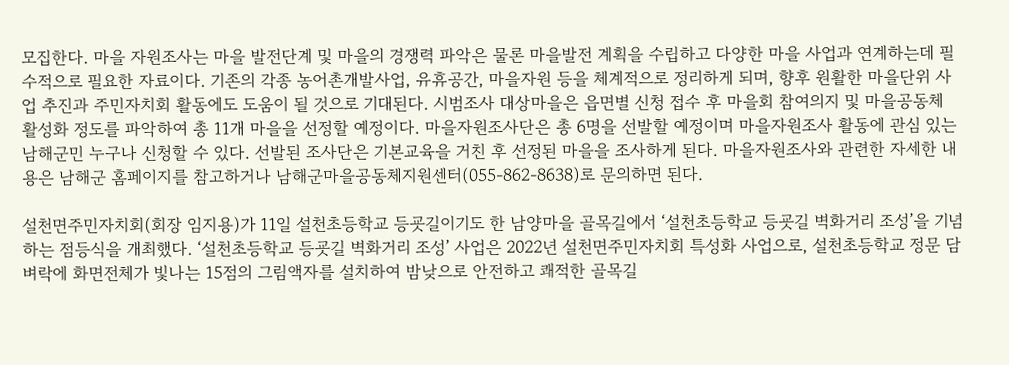모집한다. 마을 자원조사는 마을 발전단계 및 마을의 경쟁력 파악은 물론 마을발전 계획을 수립하고 다양한 마을 사업과 연계하는데 필수적으로 필요한 자료이다. 기존의 각종 농어촌개발사업, 유휴공간, 마을자원 등을 체계적으로 정리하게 되며, 향후 원활한 마을단위 사업 추진과 주민자치회 활동에도 도움이 될 것으로 기대된다. 시범조사 대상마을은 읍면별 신청 접수 후 마을회 참여의지 및 마을공동체 활성화 정도를 파악하여 총 11개 마을을 선정할 예정이다. 마을자원조사단은 총 6명을 선발할 예정이며 마을자원조사 활동에 관심 있는 남해군민 누구나 신청할 수 있다. 선발된 조사단은 기본교육을 거친 후 선정된 마을을 조사하게 된다. 마을자원조사와 관련한 자세한 내용은 남해군 홈페이지를 참고하거나 남해군마을공동체지원센터(055-862-8638)로 문의하면 된다.

설천면주민자치회(회장 임지용)가 11일 설천초등학교 등굣길이기도 한 남양마을 골목길에서 ‘설천초등학교 등굣길 벽화거리 조성’을 기념하는 점등식을 개최했다. ‘설천초등학교 등굣길 벽화거리 조성’ 사업은 2022년 설천면주민자치회 특성화 사업으로, 설천초등학교 정문 담벼락에 화면전체가 빛나는 15점의 그림액자를 설치하여 밤낮으로 안전하고 쾌적한 골목길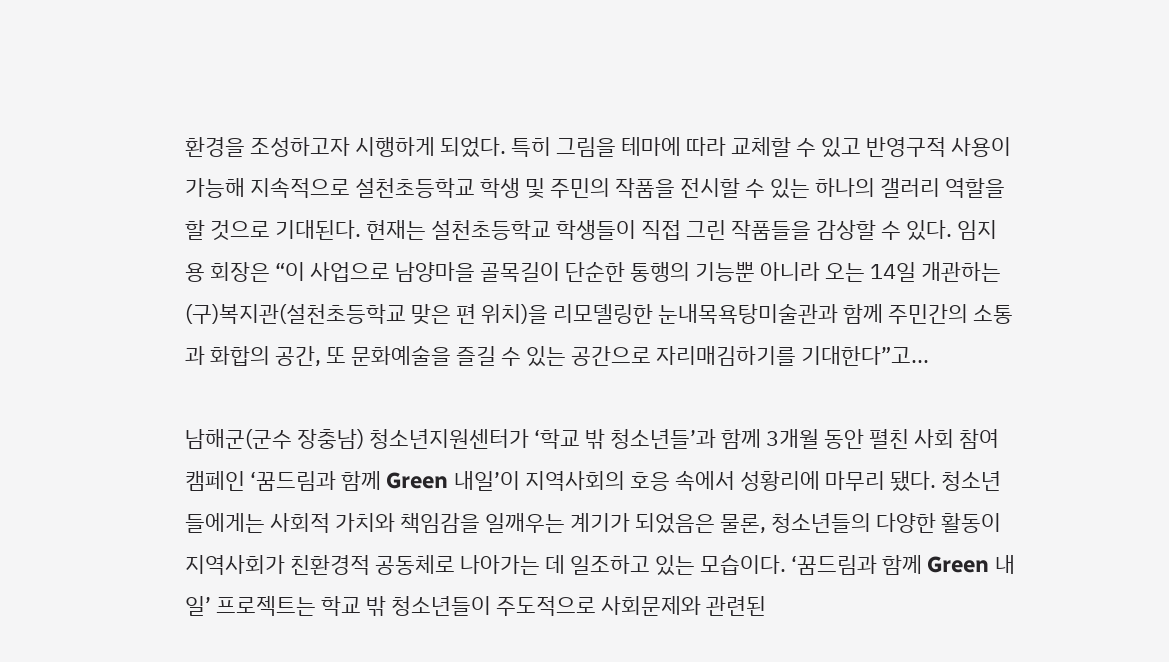환경을 조성하고자 시행하게 되었다. 특히 그림을 테마에 따라 교체할 수 있고 반영구적 사용이 가능해 지속적으로 설천초등학교 학생 및 주민의 작품을 전시할 수 있는 하나의 갤러리 역할을 할 것으로 기대된다. 현재는 설천초등학교 학생들이 직접 그린 작품들을 감상할 수 있다. 임지용 회장은 “이 사업으로 남양마을 골목길이 단순한 통행의 기능뿐 아니라 오는 14일 개관하는 (구)복지관(설천초등학교 맞은 편 위치)을 리모델링한 눈내목욕탕미술관과 함께 주민간의 소통과 화합의 공간, 또 문화예술을 즐길 수 있는 공간으로 자리매김하기를 기대한다”고...

남해군(군수 장충남) 청소년지원센터가 ‘학교 밖 청소년들’과 함께 3개월 동안 펼친 사회 참여캠페인 ‘꿈드림과 함께 Green 내일’이 지역사회의 호응 속에서 성황리에 마무리 됐다. 청소년들에게는 사회적 가치와 책임감을 일깨우는 계기가 되었음은 물론, 청소년들의 다양한 활동이 지역사회가 친환경적 공동체로 나아가는 데 일조하고 있는 모습이다. ‘꿈드림과 함께 Green 내일’ 프로젝트는 학교 밖 청소년들이 주도적으로 사회문제와 관련된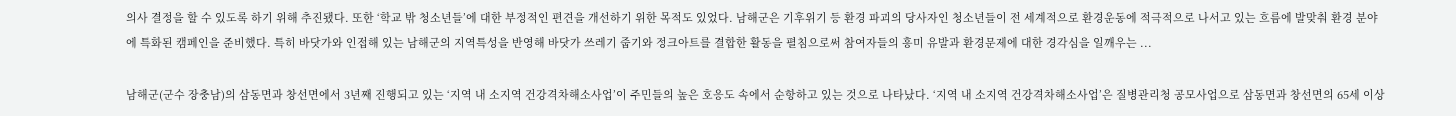의사 결정을 할 수 있도록 하기 위해 추진됐다. 또한 ‘학교 밖 청소년들’에 대한 부정적인 편견을 개선하기 위한 목적도 있었다. 남해군은 기후위기 등 환경 파괴의 당사자인 청소년들이 전 세계적으로 환경운동에 적극적으로 나서고 있는 흐름에 발맞춰 환경 분야에 특화된 캠페인을 준비했다. 특히 바닷가와 인접해 있는 남해군의 지역특성을 반영해 바닷가 쓰레기 줍기와 정크아트를 결합한 활동을 펼침으로써 참여자들의 흥미 유발과 환경문제에 대한 경각심을 일깨우는 ...

남해군(군수 장충남)의 삼동면과 창선면에서 3년째 진행되고 있는 ‘지역 내 소지역 건강격차해소사업’이 주민들의 높은 호응도 속에서 순항하고 있는 것으로 나타났다. ‘지역 내 소지역 건강격차해소사업’은 질병관리청 공모사업으로 삼동면과 창선면의 65세 이상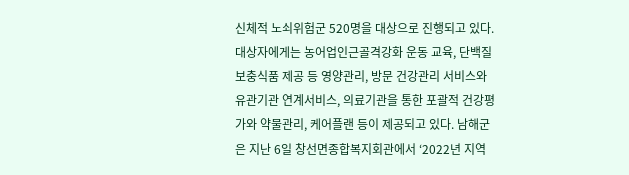신체적 노쇠위험군 520명을 대상으로 진행되고 있다. 대상자에게는 농어업인근골격강화 운동 교육, 단백질 보충식품 제공 등 영양관리, 방문 건강관리 서비스와 유관기관 연계서비스, 의료기관을 통한 포괄적 건강평가와 약물관리, 케어플랜 등이 제공되고 있다. 남해군은 지난 6일 창선면종합복지회관에서 ‘2022년 지역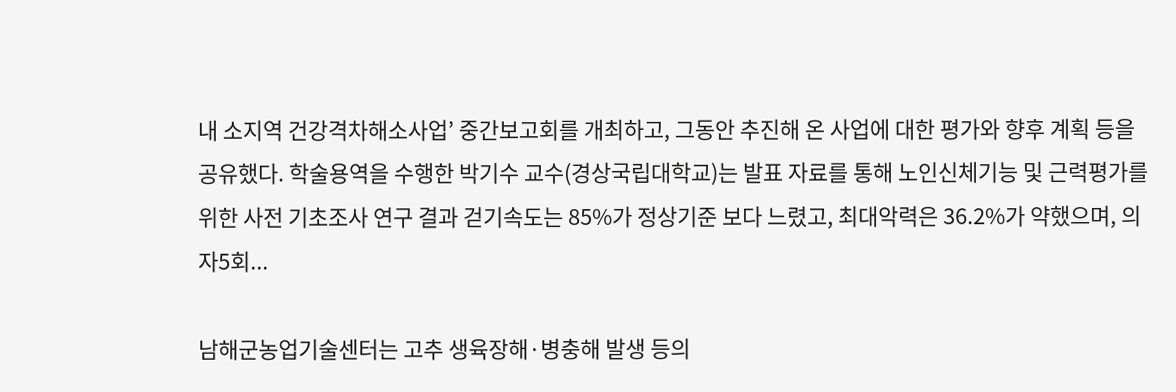내 소지역 건강격차해소사업’ 중간보고회를 개최하고, 그동안 추진해 온 사업에 대한 평가와 향후 계획 등을 공유했다. 학술용역을 수행한 박기수 교수(경상국립대학교)는 발표 자료를 통해 노인신체기능 및 근력평가를 위한 사전 기초조사 연구 결과 걷기속도는 85%가 정상기준 보다 느렸고, 최대악력은 36.2%가 약했으며, 의자5회...

남해군농업기술센터는 고추 생육장해·병충해 발생 등의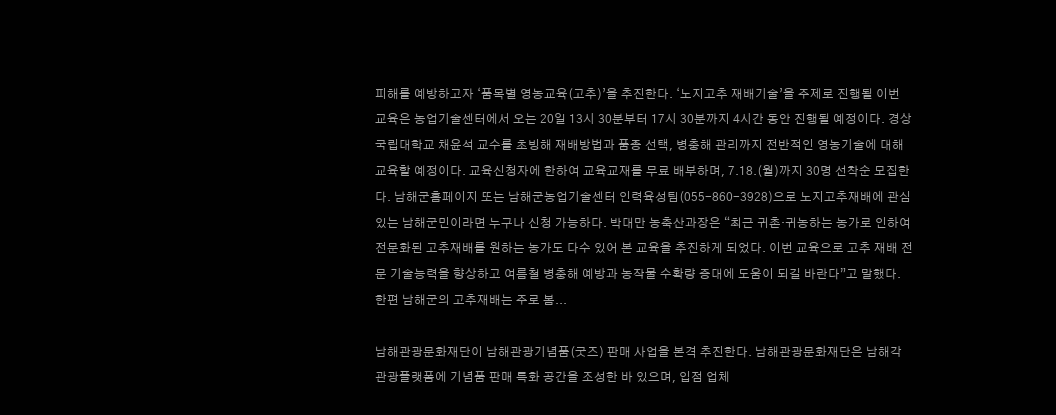피해를 예방하고자 ‘품목별 영농교육(고추)’을 추진한다. ‘노지고추 재배기술’을 주제로 진행될 이번 교육은 농업기술센터에서 오는 20일 13시 30분부터 17시 30분까지 4시간 동안 진행될 예정이다. 경상국립대학교 채윤석 교수를 초빙해 재배방법과 품종 선택, 병충해 관리까지 전반적인 영농기술에 대해 교육할 예정이다. 교육신청자에 한하여 교육교재를 무료 배부하며, 7.18.(월)까지 30명 선착순 모집한다. 남해군홈페이지 또는 남해군농업기술센터 인력육성팀(055-860-3928)으로 노지고추재배에 관심 있는 남해군민이라면 누구나 신청 가능하다. 박대만 농축산과장은 “최근 귀촌·귀농하는 농가로 인하여 전문화된 고추재배를 원하는 농가도 다수 있어 본 교육을 추진하게 되었다. 이번 교육으로 고추 재배 전문 기술능력을 향상하고 여름철 병충해 예방과 농작물 수확량 증대에 도움이 되길 바란다”고 말했다. 한편 남해군의 고추재배는 주로 봄...

남해관광문화재단이 남해관광기념품(굿즈) 판매 사업을 본격 추진한다. 남해관광문화재단은 남해각 관광플랫폼에 기념품 판매 특화 공간을 조성한 바 있으며, 입점 업체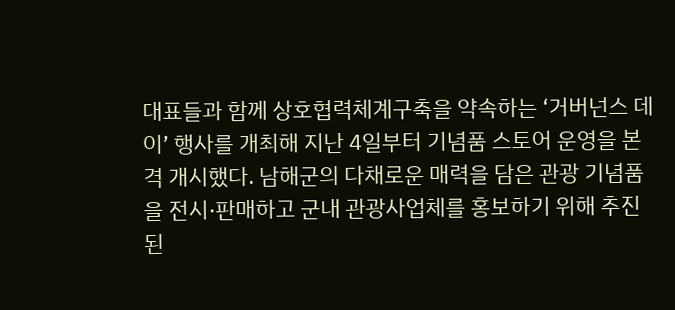대표들과 함께 상호협력체계구축을 약속하는 ‘거버넌스 데이’ 행사를 개최해 지난 4일부터 기념품 스토어 운영을 본격 개시했다. 남해군의 다채로운 매력을 담은 관광 기념품을 전시·판매하고 군내 관광사업체를 홍보하기 위해 추진된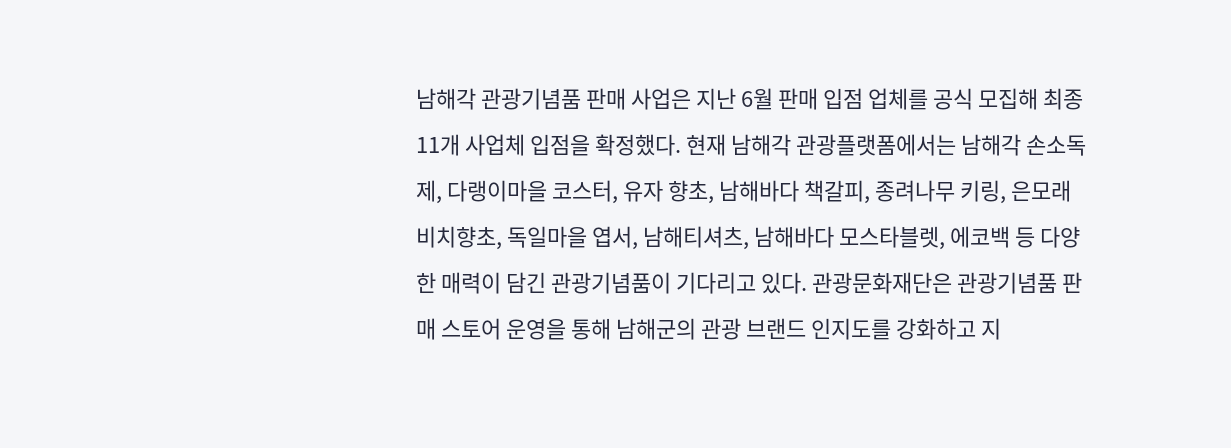남해각 관광기념품 판매 사업은 지난 6월 판매 입점 업체를 공식 모집해 최종 11개 사업체 입점을 확정했다. 현재 남해각 관광플랫폼에서는 남해각 손소독제, 다랭이마을 코스터, 유자 향초, 남해바다 책갈피, 종려나무 키링, 은모래 비치향초, 독일마을 엽서, 남해티셔츠, 남해바다 모스타블렛, 에코백 등 다양한 매력이 담긴 관광기념품이 기다리고 있다. 관광문화재단은 관광기념품 판매 스토어 운영을 통해 남해군의 관광 브랜드 인지도를 강화하고 지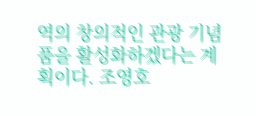역의 창의적인 관광 기념품을 활성화하겠다는 계획이다. 조영호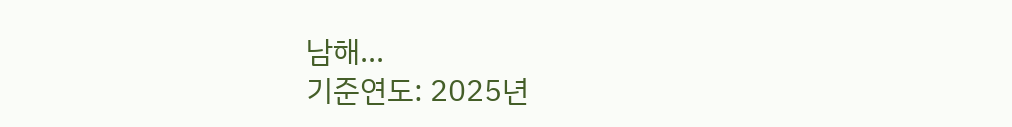남해...
기준연도: 2025년